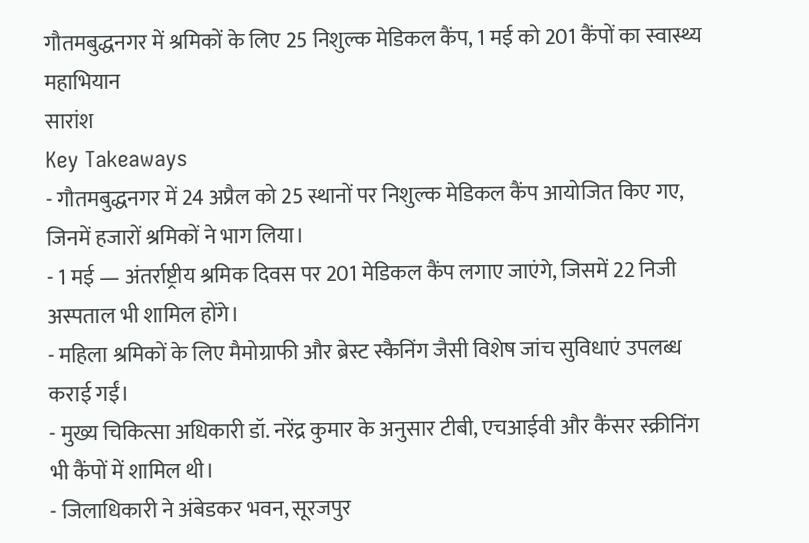गौतमबुद्धनगर में श्रमिकों के लिए 25 निशुल्क मेडिकल कैंप, 1 मई को 201 कैंपों का स्वास्थ्य महाभियान
सारांश
Key Takeaways
- गौतमबुद्धनगर में 24 अप्रैल को 25 स्थानों पर निशुल्क मेडिकल कैंप आयोजित किए गए, जिनमें हजारों श्रमिकों ने भाग लिया।
- 1 मई — अंतर्राष्ट्रीय श्रमिक दिवस पर 201 मेडिकल कैंप लगाए जाएंगे, जिसमें 22 निजी अस्पताल भी शामिल होंगे।
- महिला श्रमिकों के लिए मैमोग्राफी और ब्रेस्ट स्कैनिंग जैसी विशेष जांच सुविधाएं उपलब्ध कराई गईं।
- मुख्य चिकित्सा अधिकारी डॉ. नरेंद्र कुमार के अनुसार टीबी, एचआईवी और कैंसर स्क्रीनिंग भी कैंपों में शामिल थी।
- जिलाधिकारी ने अंबेडकर भवन, सूरजपुर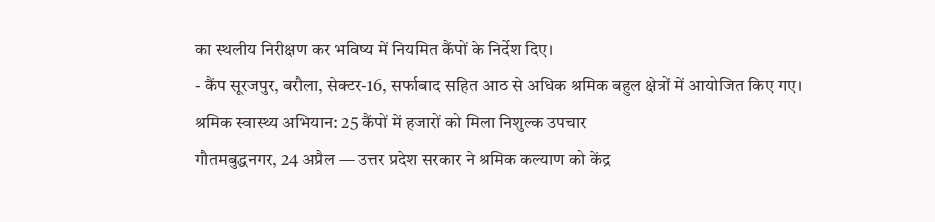का स्थलीय निरीक्षण कर भविष्य में नियमित कैंपों के निर्देश दिए।
- कैंप सूरजपुर, बरौला, सेक्टर-16, सर्फाबाद सहित आठ से अधिक श्रमिक बहुल क्षेत्रों में आयोजित किए गए।
श्रमिक स्वास्थ्य अभियान: 25 कैंपों में हजारों को मिला निशुल्क उपचार
गौतमबुद्धनगर, 24 अप्रैल — उत्तर प्रदेश सरकार ने श्रमिक कल्याण को केंद्र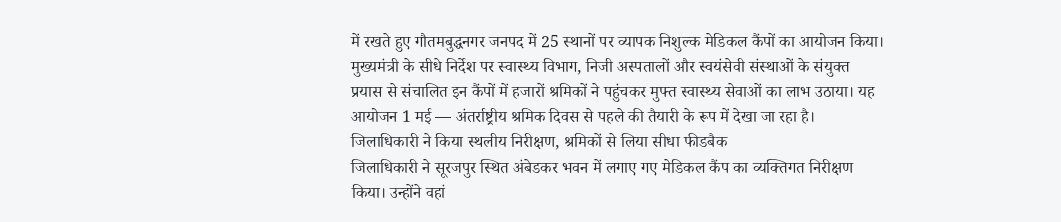में रखते हुए गौतमबुद्धनगर जनपद में 25 स्थानों पर व्यापक निशुल्क मेडिकल कैंपों का आयोजन किया। मुख्यमंत्री के सीधे निर्देश पर स्वास्थ्य विभाग, निजी अस्पतालों और स्वयंसेवी संस्थाओं के संयुक्त प्रयास से संचालित इन कैंपों में हजारों श्रमिकों ने पहुंचकर मुफ्त स्वास्थ्य सेवाओं का लाभ उठाया। यह आयोजन 1 मई — अंतर्राष्ट्रीय श्रमिक दिवस से पहले की तैयारी के रूप में देखा जा रहा है।
जिलाधिकारी ने किया स्थलीय निरीक्षण, श्रमिकों से लिया सीधा फीडबैक
जिलाधिकारी ने सूरजपुर स्थित अंबेडकर भवन में लगाए गए मेडिकल कैंप का व्यक्तिगत निरीक्षण किया। उन्होंने वहां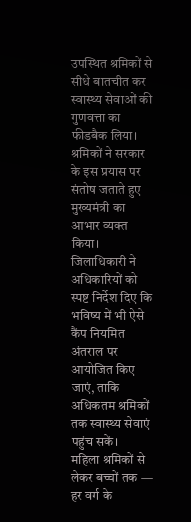उपस्थित श्रमिकों से सीधे बातचीत कर स्वास्थ्य सेवाओं की गुणवत्ता का फीडबैक लिया।
श्रमिकों ने सरकार के इस प्रयास पर संतोष जताते हुए मुख्यमंत्री का आभार व्यक्त किया। जिलाधिकारी ने अधिकारियों को स्पष्ट निर्देश दिए कि भविष्य में भी ऐसे कैंप नियमित अंतराल पर आयोजित किए जाएं, ताकि अधिकतम श्रमिकों तक स्वास्थ्य सेवाएं पहुंच सकें।
महिला श्रमिकों से लेकर बच्चों तक — हर वर्ग के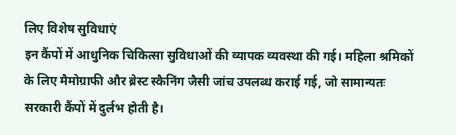लिए विशेष सुविधाएं
इन कैंपों में आधुनिक चिकित्सा सुविधाओं की व्यापक व्यवस्था की गई। महिला श्रमिकों के लिए मैमोग्राफी और ब्रेस्ट स्कैनिंग जैसी जांच उपलब्ध कराई गई, जो सामान्यतः सरकारी कैंपों में दुर्लभ होती है।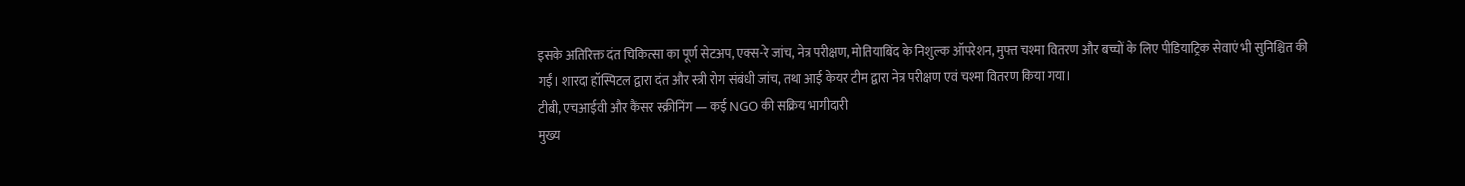इसके अतिरिक्त दंत चिकित्सा का पूर्ण सेटअप, एक्स-रे जांच, नेत्र परीक्षण, मोतियाबिंद के निशुल्क ऑपरेशन, मुफ्त चश्मा वितरण और बच्चों के लिए पीडियाट्रिक सेवाएं भी सुनिश्चित की गईं। शारदा हॉस्पिटल द्वारा दंत और स्त्री रोग संबंधी जांच, तथा आई केयर टीम द्वारा नेत्र परीक्षण एवं चश्मा वितरण किया गया।
टीबी, एचआईवी और कैंसर स्क्रीनिंग — कई NGO की सक्रिय भागीदारी
मुख्य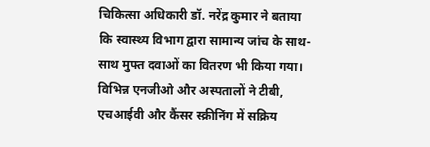चिकित्सा अधिकारी डॉ. नरेंद्र कुमार ने बताया कि स्वास्थ्य विभाग द्वारा सामान्य जांच के साथ-साथ मुफ्त दवाओं का वितरण भी किया गया। विभिन्न एनजीओ और अस्पतालों ने टीबी, एचआईवी और कैंसर स्क्रीनिंग में सक्रिय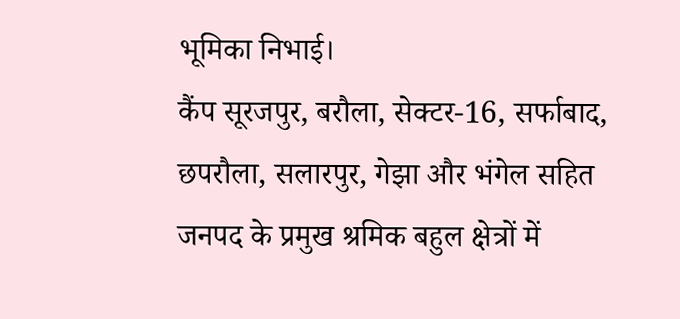भूमिका निभाई।
कैंप सूरजपुर, बरौला, सेक्टर-16, सर्फाबाद, छपरौला, सलारपुर, गेझा और भंगेल सहित जनपद के प्रमुख श्रमिक बहुल क्षेत्रों में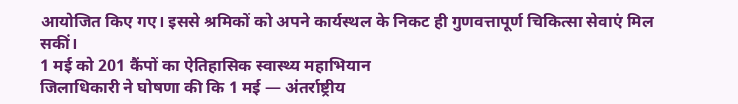आयोजित किए गए। इससे श्रमिकों को अपने कार्यस्थल के निकट ही गुणवत्तापूर्ण चिकित्सा सेवाएं मिल सकीं।
1 मई को 201 कैंपों का ऐतिहासिक स्वास्थ्य महाभियान
जिलाधिकारी ने घोषणा की कि 1 मई — अंतर्राष्ट्रीय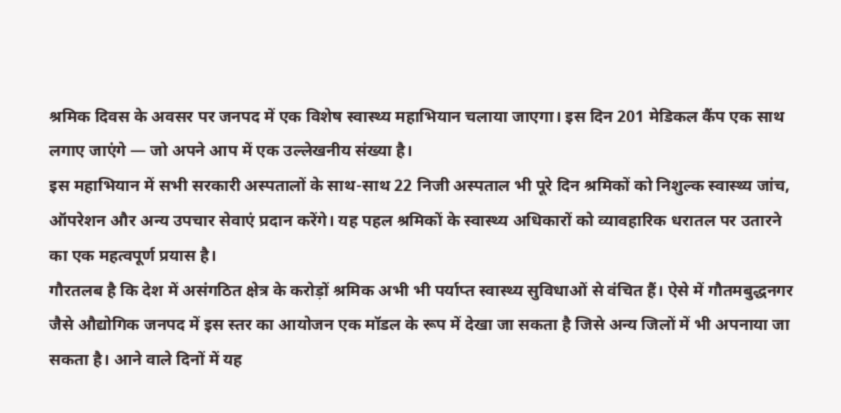श्रमिक दिवस के अवसर पर जनपद में एक विशेष स्वास्थ्य महाभियान चलाया जाएगा। इस दिन 201 मेडिकल कैंप एक साथ लगाए जाएंगे — जो अपने आप में एक उल्लेखनीय संख्या है।
इस महाभियान में सभी सरकारी अस्पतालों के साथ-साथ 22 निजी अस्पताल भी पूरे दिन श्रमिकों को निशुल्क स्वास्थ्य जांच, ऑपरेशन और अन्य उपचार सेवाएं प्रदान करेंगे। यह पहल श्रमिकों के स्वास्थ्य अधिकारों को व्यावहारिक धरातल पर उतारने का एक महत्वपूर्ण प्रयास है।
गौरतलब है कि देश में असंगठित क्षेत्र के करोड़ों श्रमिक अभी भी पर्याप्त स्वास्थ्य सुविधाओं से वंचित हैं। ऐसे में गौतमबुद्धनगर जैसे औद्योगिक जनपद में इस स्तर का आयोजन एक मॉडल के रूप में देखा जा सकता है जिसे अन्य जिलों में भी अपनाया जा सकता है। आने वाले दिनों में यह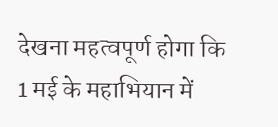देखना महत्वपूर्ण होगा कि 1 मई के महाभियान में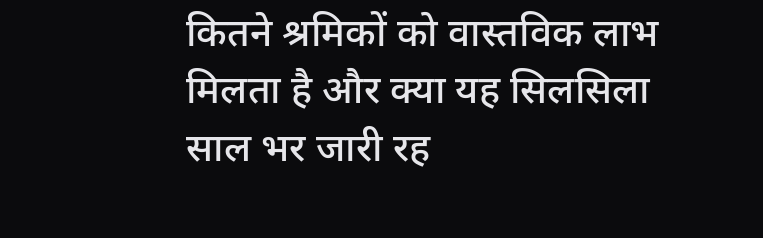कितने श्रमिकों को वास्तविक लाभ मिलता है और क्या यह सिलसिला साल भर जारी रह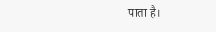पाता है।